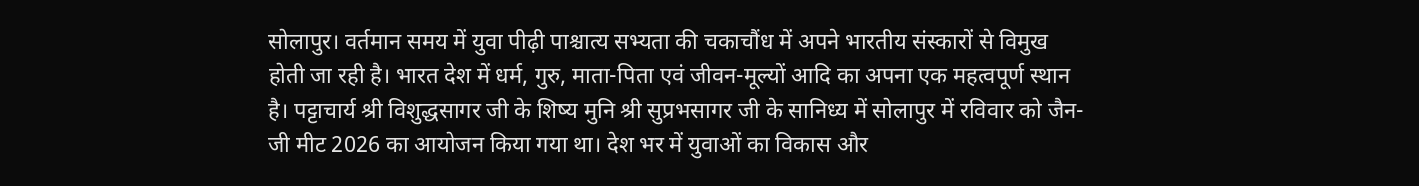सोलापुर। वर्तमान समय में युवा पीढ़ी पाश्चात्य सभ्यता की चकाचौंध में अपने भारतीय संस्कारों से विमुख होती जा रही है। भारत देश में धर्म, गुरु, माता-पिता एवं जीवन-मूल्यों आदि का अपना एक महत्वपूर्ण स्थान है। पट्टाचार्य श्री विशुद्धसागर जी के शिष्य मुनि श्री सुप्रभसागर जी के सानिध्य में सोलापुर में रविवार को जैन-जी मीट 2026 का आयोजन किया गया था। देश भर में युवाओं का विकास और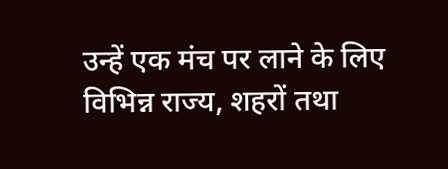उन्हें एक मंच पर लाने के लिए विभिन्न राज्य, शहरों तथा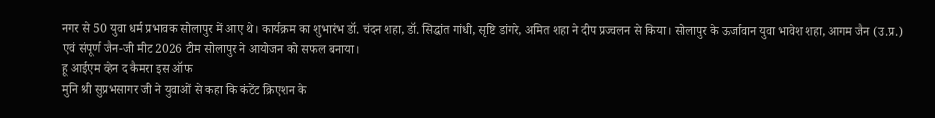नगर से 50 युवा धर्म प्रभावक सोलापुर में आए थे। कार्यक्रम का शुभारंभ डॉ. चंदन शहा, डॉ. सिद्धांत गांधी, सृष्टि डांगरे, अमित शहा ने दीप प्रज्वलन से किया। सोलापुर के ऊर्जावान युवा भावेश शहा, आगम जैन (उ.प्र.) एवं संपूर्ण जैन-जी मीट 2026 टीम सोलापुर ने आयोजन को सफल बनाया।
हू आईएम व्हेन द कैमरा इस ऑफ
मुनि श्री सुप्रभसागर जी ने युवाओं से कहा कि कंटेंट क्रिएशन के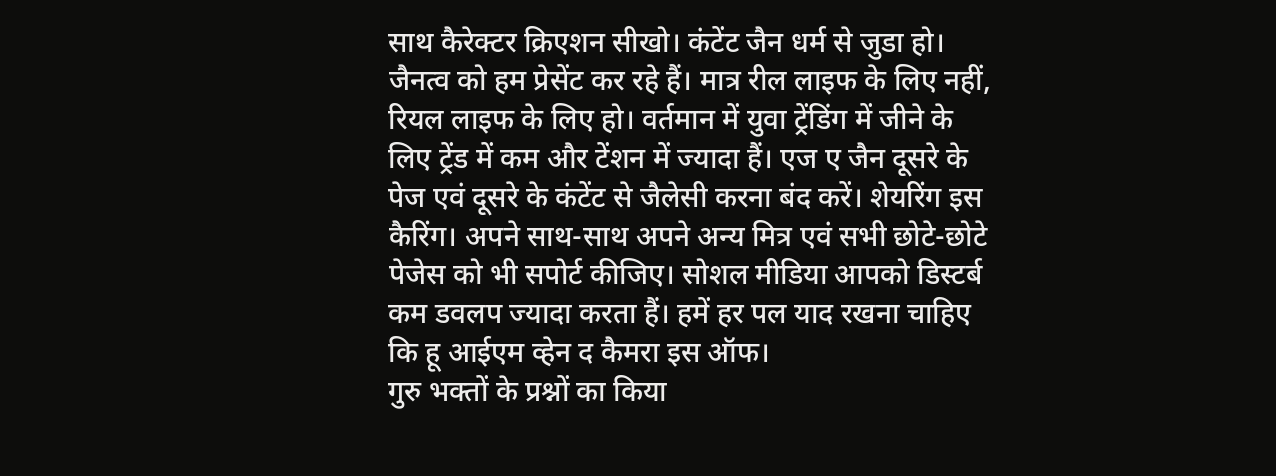साथ कैरेक्टर क्रिएशन सीखो। कंटेंट जैन धर्म से जुडा हो। जैनत्व को हम प्रेसेंट कर रहे हैं। मात्र रील लाइफ के लिए नहीं, रियल लाइफ के लिए हो। वर्तमान में युवा ट्रेंडिंग में जीने के लिए ट्रेंड में कम और टेंशन में ज्यादा हैं। एज ए जैन दूसरे के पेज एवं दूसरे के कंटेंट से जैलेसी करना बंद करें। शेयरिंग इस कैरिंग। अपने साथ-साथ अपने अन्य मित्र एवं सभी छोटे-छोटे पेजेस को भी सपोर्ट कीजिए। सोशल मीडिया आपको डिस्टर्ब कम डवलप ज्यादा करता हैं। हमें हर पल याद रखना चाहिए कि हू आईएम व्हेन द कैमरा इस ऑफ।
गुरु भक्तों के प्रश्नों का किया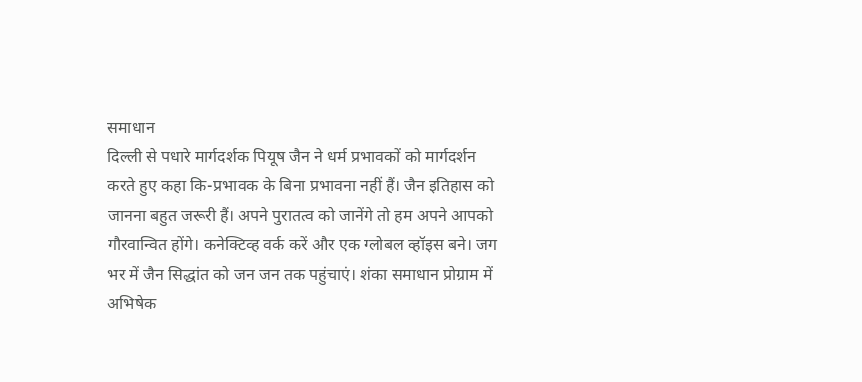समाधान
दिल्ली से पधारे मार्गदर्शक पियूष जैन ने धर्म प्रभावकों को मार्गदर्शन करते हुए कहा कि-प्रभावक के बिना प्रभावना नहीं हैं। जैन इतिहास को जानना बहुत जरूरी हैं। अपने पुरातत्व को जानेंगे तो हम अपने आपको गौरवान्वित होंगे। कनेक्टिव्ह वर्क करें और एक ग्लोबल व्हॉइस बने। जग भर में जैन सिद्धांत को जन जन तक पहुंचाएं। शंका समाधान प्रोग्राम में अभिषेक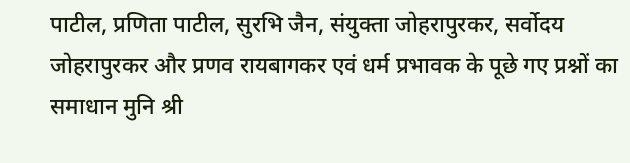पाटील, प्रणिता पाटील, सुरभि जैन, संयुक्ता जोहरापुरकर, सर्वोदय जोहरापुरकर और प्रणव रायबागकर एवं धर्म प्रभावक के पूछे गए प्रश्नों का समाधान मुनि श्री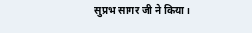सुप्रभ सागर जी ने किया।